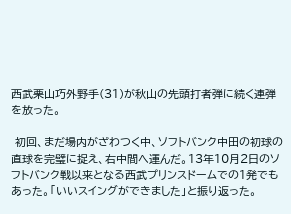西武栗山巧外野手(31)が秋山の先頭打者弾に続く連弾を放った。

 初回、まだ場内がざわつく中、ソフトバンク中田の初球の直球を完璧に捉え、右中間へ運んだ。13年10月2日のソフトバンク戦以来となる西武プリンスドームでの1発でもあった。「いいスイングができました」と振り返った。